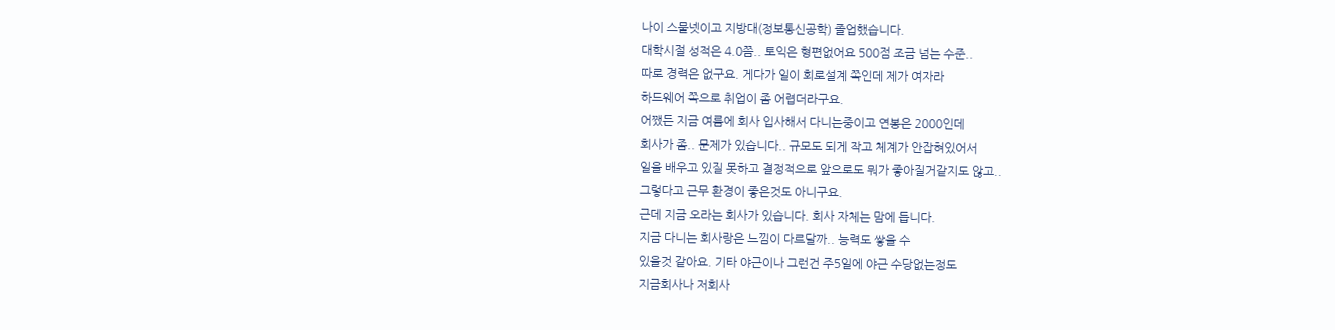나이 스물넷이고 지방대(정보통신공학) 졸업했습니다.
대학시절 성적은 4.0쯤.. 토익은 형편없어요 500점 조금 넘는 수준..
따로 경력은 없구요. 게다가 일이 회로설계 쪽인데 제가 여자라
하드웨어 쪽으로 취업이 좀 어렵더라구요.
어쨌든 지금 여름에 회사 입사해서 다니는중이고 연봉은 2000인데
회사가 좀.. 문제가 있습니다.. 규모도 되게 작고 체계가 안잡혀있어서
일을 배우고 있질 못하고 결정적으로 앞으로도 뭐가 좋아질거같지도 않고..
그렇다고 근무 환경이 좋은것도 아니구요.
근데 지금 오라는 회사가 있습니다. 회사 자체는 맘에 듭니다.
지금 다니는 회사랑은 느낌이 다르달까.. 능력도 쌓을 수
있을것 같아요. 기타 야근이나 그런건 주5일에 야근 수당없는정도
지금회사나 저회사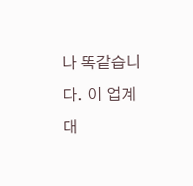나 똑같습니다. 이 업계 대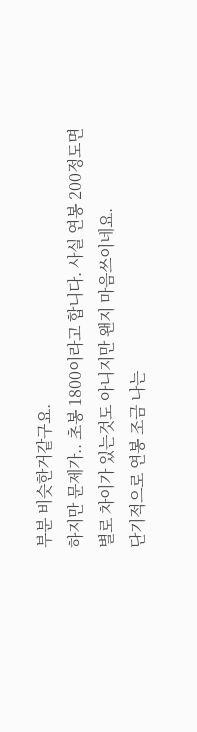부분 비슷한거같구요.
하지만 문제가.. 초봉 1800이라고 합니다. 사실 연봉 200정도면
별로 차이가 있는것도 아니지만 왠지 마음쓰이네요.
단기적으로 연봉 조금 나는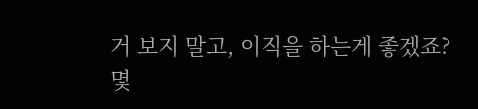거 보지 말고, 이직을 하는게 좋겠죠?
몇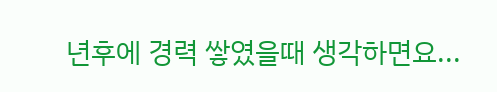년후에 경력 쌓였을때 생각하면요...